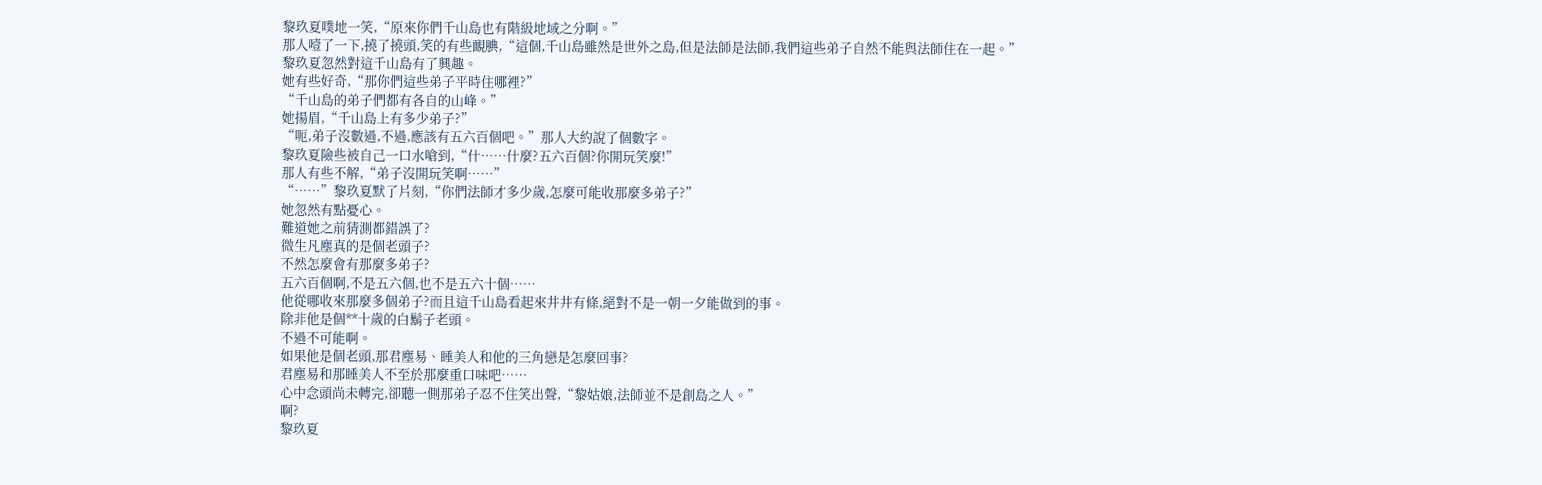黎玖夏噗地一笑,“原來你們千山島也有階級地域之分啊。”
那人噎了一下,撓了撓頭,笑的有些靦腆,“這個,千山島雖然是世外之島,但是法師是法師,我們這些弟子自然不能與法師住在一起。”
黎玖夏忽然對這千山島有了興趣。
她有些好奇,“那你們這些弟子平時住哪裡?”
“千山島的弟子們都有各自的山峰。”
她揚眉,“千山島上有多少弟子?”
“呃,弟子沒數過,不過,應該有五六百個吧。”那人大約說了個數字。
黎玖夏險些被自己一口水嗆到,“什……什麼?五六百個?你開玩笑麼!”
那人有些不解,“弟子沒開玩笑啊……”
“……”黎玖夏默了片刻,“你們法師才多少歲,怎麼可能收那麼多弟子?”
她忽然有點憂心。
難道她之前猜測都錯誤了?
微生凡塵真的是個老頭子?
不然怎麼會有那麼多弟子?
五六百個啊,不是五六個,也不是五六十個……
他從哪收來那麼多個弟子?而且這千山島看起來井井有條,絕對不是一朝一夕能做到的事。
除非他是個**十歲的白鬍子老頭。
不過不可能啊。
如果他是個老頭,那君塵易、睡美人和他的三角戀是怎麼回事?
君塵易和那睡美人不至於那麼重口味吧……
心中念頭尚未轉完,卻聽一側那弟子忍不住笑出聲,“黎姑娘,法師並不是創島之人。”
啊?
黎玖夏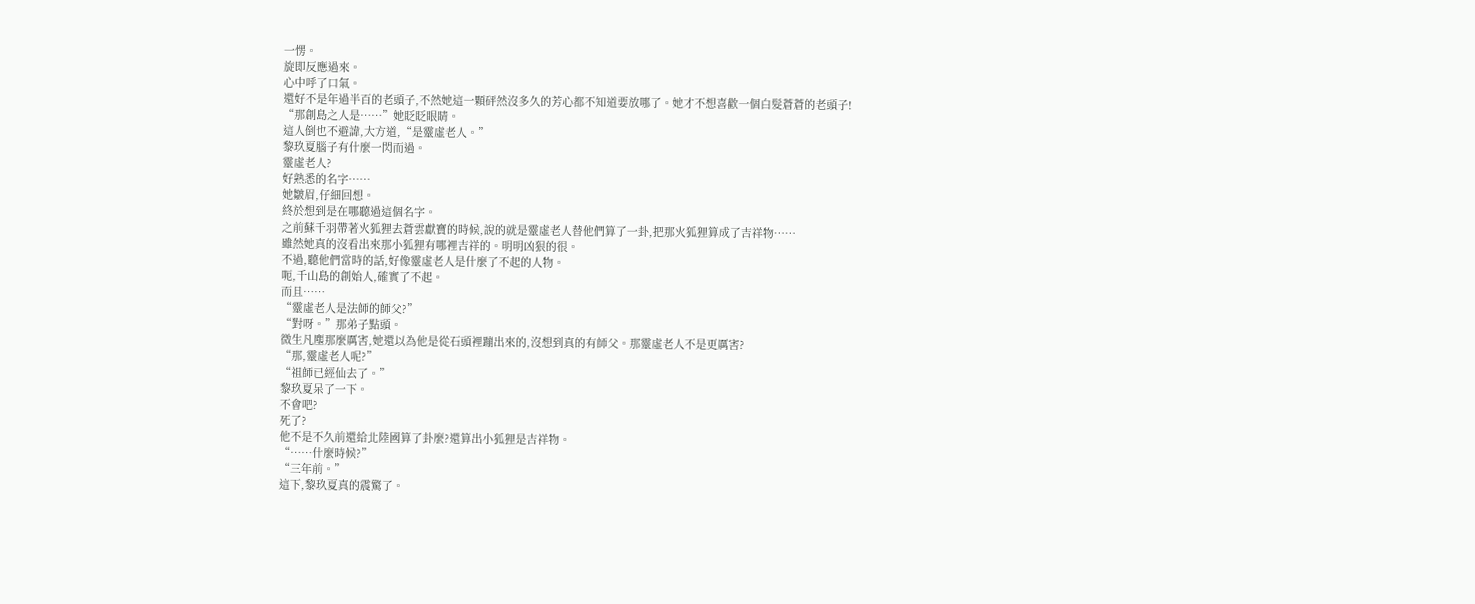一愣。
旋即反應過來。
心中呼了口氣。
還好不是年過半百的老頭子,不然她這一顆砰然沒多久的芳心都不知道要放哪了。她才不想喜歡一個白髮蒼蒼的老頭子!
“那創島之人是……”她眨眨眼睛。
這人倒也不避諱,大方道,“是靈虛老人。”
黎玖夏腦子有什麼一閃而過。
靈虛老人?
好熟悉的名字……
她皺眉,仔細回想。
終於想到是在哪聽過這個名字。
之前蘇千羽帶著火狐狸去蒼雲獻寶的時候,說的就是靈虛老人替他們算了一卦,把那火狐狸算成了吉祥物……
雖然她真的沒看出來那小狐狸有哪裡吉祥的。明明凶狠的很。
不過,聽他們當時的話,好像靈虛老人是什麼了不起的人物。
呃,千山島的創始人,確實了不起。
而且……
“靈虛老人是法師的師父?”
“對呀。”那弟子點頭。
微生凡塵那麼厲害,她還以為他是從石頭裡蹦出來的,沒想到真的有師父。那靈虛老人不是更厲害?
“那,靈虛老人呢?”
“祖師已經仙去了。”
黎玖夏呆了一下。
不會吧?
死了?
他不是不久前還給北陸國算了卦麼?還算出小狐狸是吉祥物。
“……什麼時候?”
“三年前。”
這下,黎玖夏真的震驚了。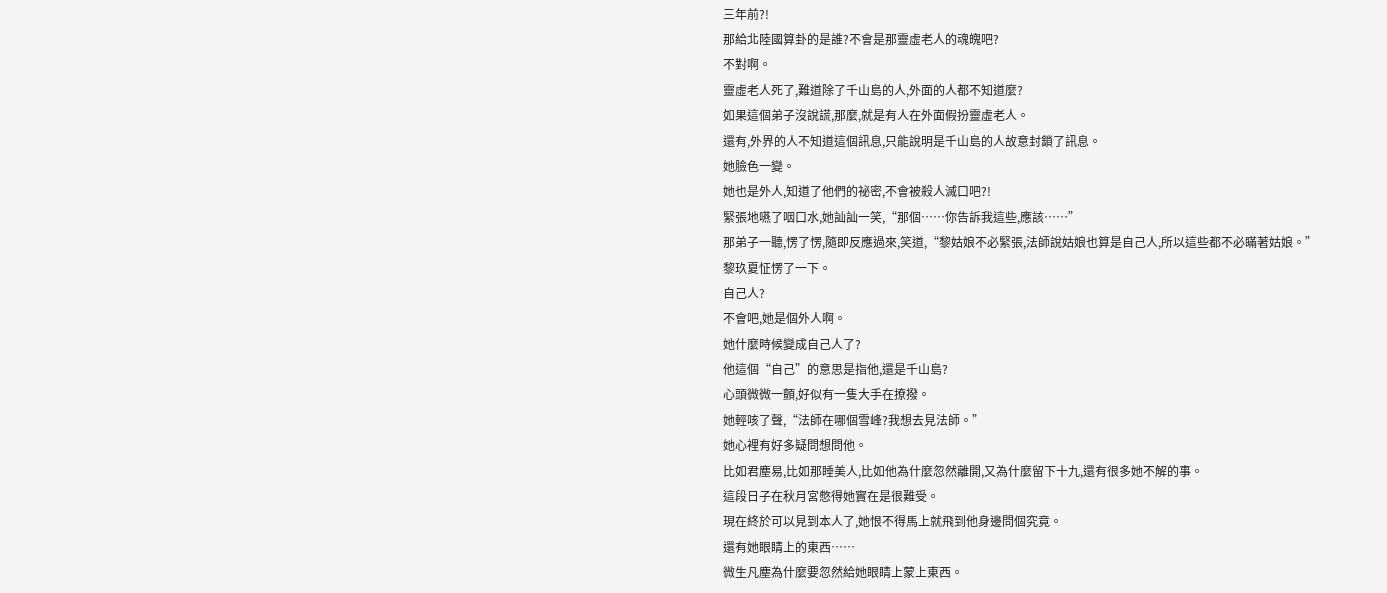三年前?!
那給北陸國算卦的是誰?不會是那靈虛老人的魂魄吧?
不對啊。
靈虛老人死了,難道除了千山島的人,外面的人都不知道麼?
如果這個弟子沒說謊,那麼,就是有人在外面假扮靈虛老人。
還有,外界的人不知道這個訊息,只能說明是千山島的人故意封鎖了訊息。
她臉色一變。
她也是外人,知道了他們的祕密,不會被殺人滅口吧?!
緊張地嚥了咽口水,她訕訕一笑,“那個……你告訴我這些,應該……”
那弟子一聽,愣了愣,隨即反應過來,笑道,“黎姑娘不必緊張,法師說姑娘也算是自己人,所以這些都不必瞞著姑娘。”
黎玖夏怔愣了一下。
自己人?
不會吧,她是個外人啊。
她什麼時候變成自己人了?
他這個“自己”的意思是指他,還是千山島?
心頭微微一顫,好似有一隻大手在撩撥。
她輕咳了聲,“法師在哪個雪峰?我想去見法師。”
她心裡有好多疑問想問他。
比如君塵易,比如那睡美人,比如他為什麼忽然離開,又為什麼留下十九,還有很多她不解的事。
這段日子在秋月宮憋得她實在是很難受。
現在終於可以見到本人了,她恨不得馬上就飛到他身邊問個究竟。
還有她眼睛上的東西……
微生凡塵為什麼要忽然給她眼睛上蒙上東西。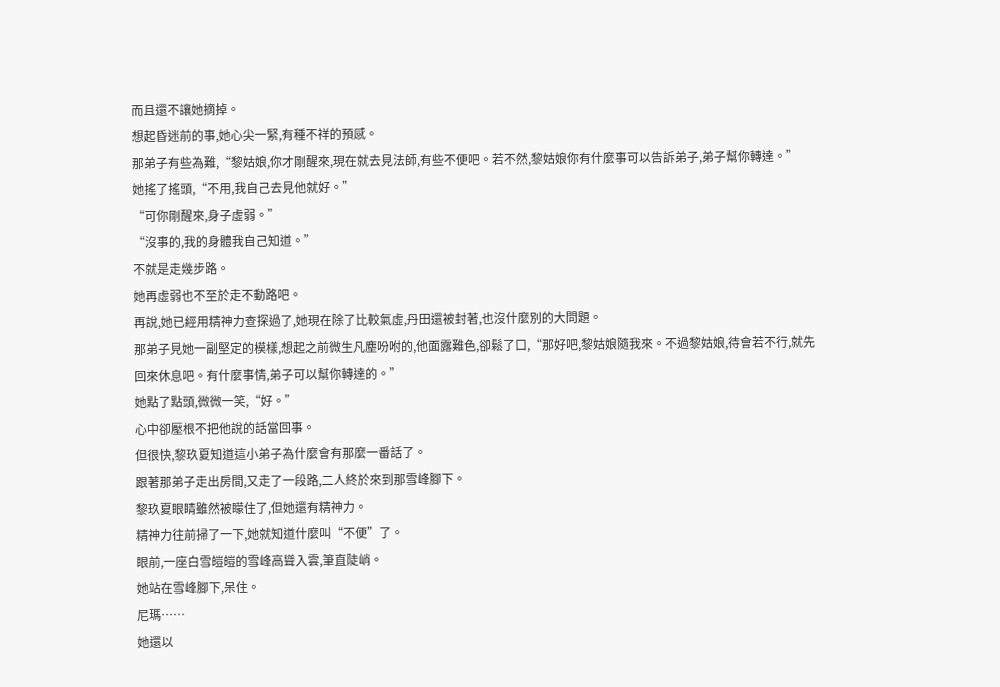而且還不讓她摘掉。
想起昏迷前的事,她心尖一緊,有種不祥的預感。
那弟子有些為難,“黎姑娘,你才剛醒來,現在就去見法師,有些不便吧。若不然,黎姑娘你有什麼事可以告訴弟子,弟子幫你轉達。”
她搖了搖頭,“不用,我自己去見他就好。”
“可你剛醒來,身子虛弱。”
“沒事的,我的身體我自己知道。”
不就是走幾步路。
她再虛弱也不至於走不動路吧。
再說,她已經用精神力查探過了,她現在除了比較氣虛,丹田還被封著,也沒什麼別的大問題。
那弟子見她一副堅定的模樣,想起之前微生凡塵吩咐的,他面露難色,卻鬆了口,“那好吧,黎姑娘隨我來。不過黎姑娘,待會若不行,就先回來休息吧。有什麼事情,弟子可以幫你轉達的。”
她點了點頭,微微一笑,“好。”
心中卻壓根不把他說的話當回事。
但很快,黎玖夏知道這小弟子為什麼會有那麼一番話了。
跟著那弟子走出房間,又走了一段路,二人終於來到那雪峰腳下。
黎玖夏眼睛雖然被矇住了,但她還有精神力。
精神力往前掃了一下,她就知道什麼叫“不便”了。
眼前,一座白雪皚皚的雪峰高聳入雲,筆直陡峭。
她站在雪峰腳下,呆住。
尼瑪……
她還以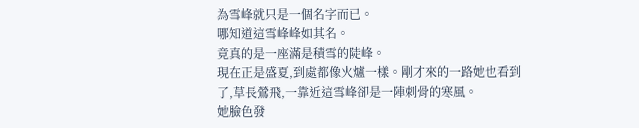為雪峰就只是一個名字而已。
哪知道這雪峰峰如其名。
竟真的是一座滿是積雪的陡峰。
現在正是盛夏,到處都像火爐一樣。剛才來的一路她也看到了,草長鶯飛,一靠近這雪峰卻是一陣刺骨的寒風。
她臉色發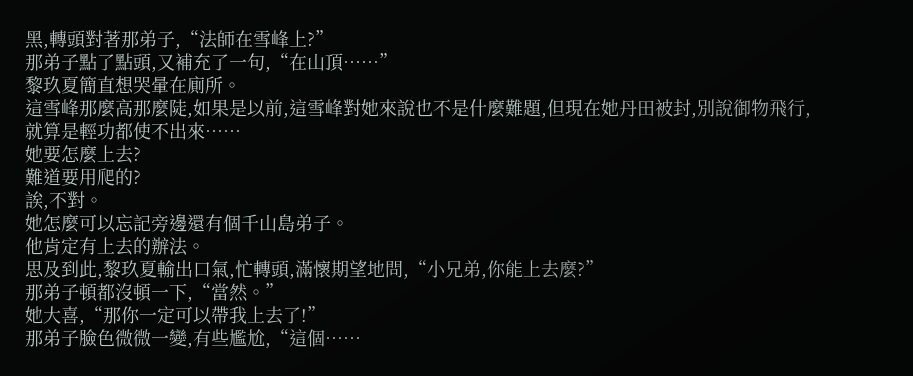黑,轉頭對著那弟子,“法師在雪峰上?”
那弟子點了點頭,又補充了一句,“在山頂……”
黎玖夏簡直想哭暈在廁所。
這雪峰那麼高那麼陡,如果是以前,這雪峰對她來說也不是什麼難題,但現在她丹田被封,別說御物飛行,就算是輕功都使不出來……
她要怎麼上去?
難道要用爬的?
誒,不對。
她怎麼可以忘記旁邊還有個千山島弟子。
他肯定有上去的辦法。
思及到此,黎玖夏輸出口氣,忙轉頭,滿懷期望地問,“小兄弟,你能上去麼?”
那弟子頓都沒頓一下,“當然。”
她大喜,“那你一定可以帶我上去了!”
那弟子臉色微微一變,有些尷尬,“這個……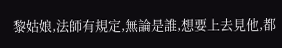黎姑娘,法師有規定,無論是誰,想要上去見他,都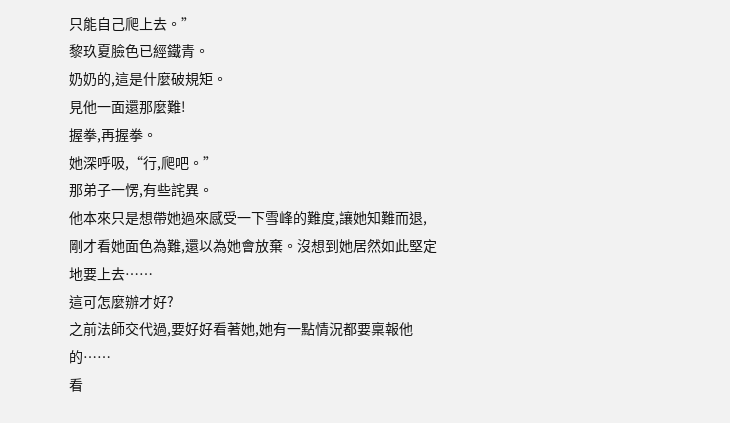只能自己爬上去。”
黎玖夏臉色已經鐵青。
奶奶的,這是什麼破規矩。
見他一面還那麼難!
握拳,再握拳。
她深呼吸,“行,爬吧。”
那弟子一愣,有些詫異。
他本來只是想帶她過來感受一下雪峰的難度,讓她知難而退,剛才看她面色為難,還以為她會放棄。沒想到她居然如此堅定地要上去……
這可怎麼辦才好?
之前法師交代過,要好好看著她,她有一點情況都要稟報他的……
看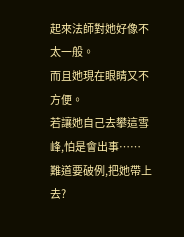起來法師對她好像不太一般。
而且她現在眼睛又不方便。
若讓她自己去攀這雪峰,怕是會出事……
難道要破例,把她帶上去?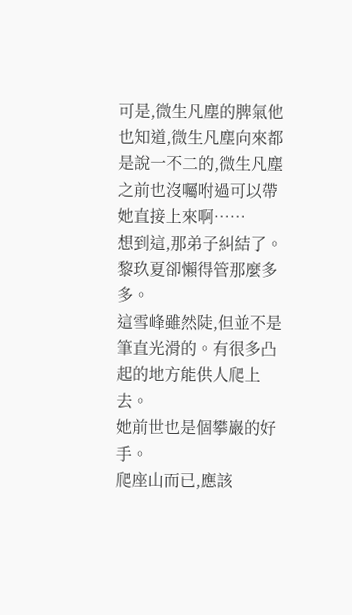可是,微生凡塵的脾氣他也知道,微生凡塵向來都是說一不二的,微生凡塵之前也沒囑咐過可以帶她直接上來啊……
想到這,那弟子糾結了。
黎玖夏卻懶得管那麼多多。
這雪峰雖然陡,但並不是筆直光滑的。有很多凸起的地方能供人爬上去。
她前世也是個攀巖的好手。
爬座山而已,應該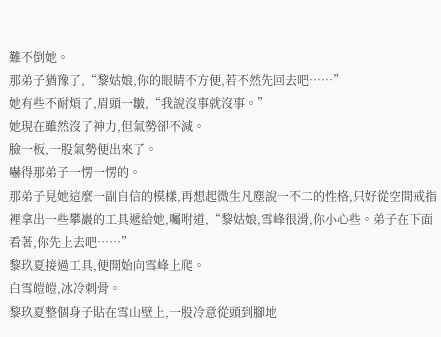難不倒她。
那弟子猶豫了,“黎姑娘,你的眼睛不方便,若不然先回去吧……”
她有些不耐煩了,眉頭一皺,“我說沒事就沒事。”
她現在雖然沒了神力,但氣勢卻不減。
臉一板,一股氣勢便出來了。
嚇得那弟子一愣一愣的。
那弟子見她這麼一副自信的模樣,再想起微生凡塵說一不二的性格,只好從空間戒指裡拿出一些攀巖的工具遞給她,囑咐道,“黎姑娘,雪峰很滑,你小心些。弟子在下面看著,你先上去吧……”
黎玖夏接過工具,便開始向雪峰上爬。
白雪皚皚,冰冷刺骨。
黎玖夏整個身子貼在雪山壁上,一股冷意從頭到腳地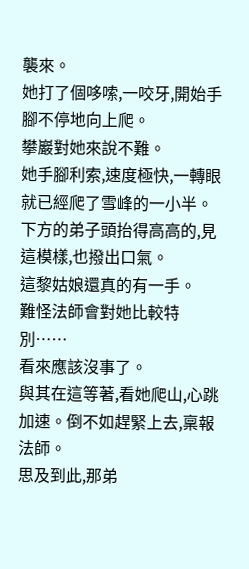襲來。
她打了個哆嗦,一咬牙,開始手腳不停地向上爬。
攀巖對她來說不難。
她手腳利索,速度極快,一轉眼就已經爬了雪峰的一小半。
下方的弟子頭抬得高高的,見這模樣,也撥出口氣。
這黎姑娘還真的有一手。
難怪法師會對她比較特別……
看來應該沒事了。
與其在這等著,看她爬山,心跳加速。倒不如趕緊上去,稟報法師。
思及到此,那弟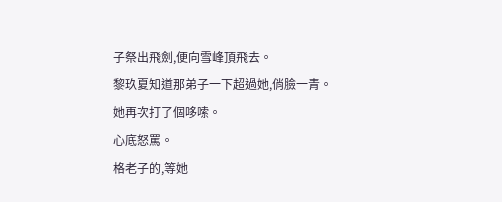子祭出飛劍,便向雪峰頂飛去。
黎玖夏知道那弟子一下超過她,俏臉一青。
她再次打了個哆嗦。
心底怒罵。
格老子的,等她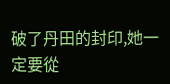破了丹田的封印,她一定要從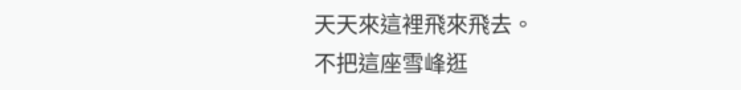天天來這裡飛來飛去。
不把這座雪峰逛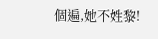個遍,她不姓黎!